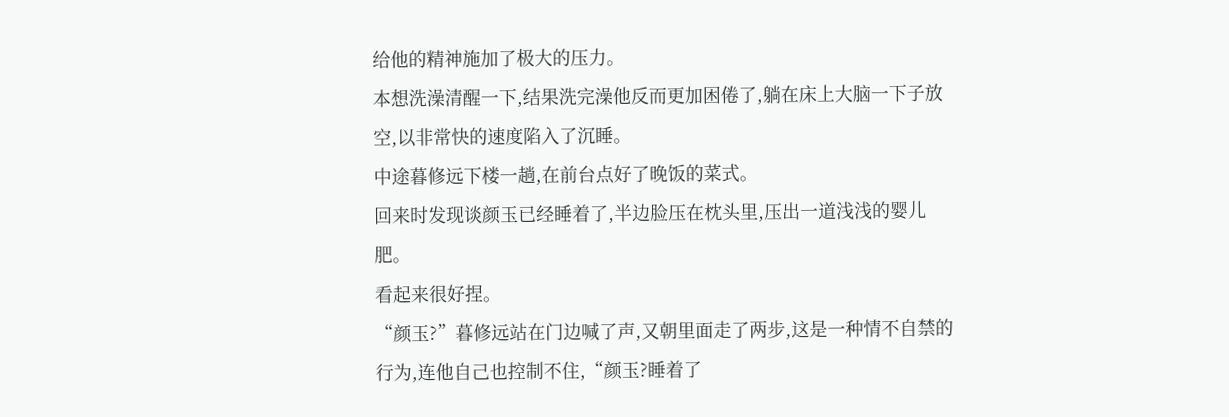给他的精神施加了极大的压力。
本想洗澡清醒一下,结果洗完澡他反而更加困倦了,躺在床上大脑一下子放空,以非常快的速度陷入了沉睡。
中途暮修远下楼一趟,在前台点好了晚饭的菜式。
回来时发现谈颜玉已经睡着了,半边脸压在枕头里,压出一道浅浅的婴儿肥。
看起来很好捏。
“颜玉?”暮修远站在门边喊了声,又朝里面走了两步,这是一种情不自禁的行为,连他自己也控制不住,“颜玉?睡着了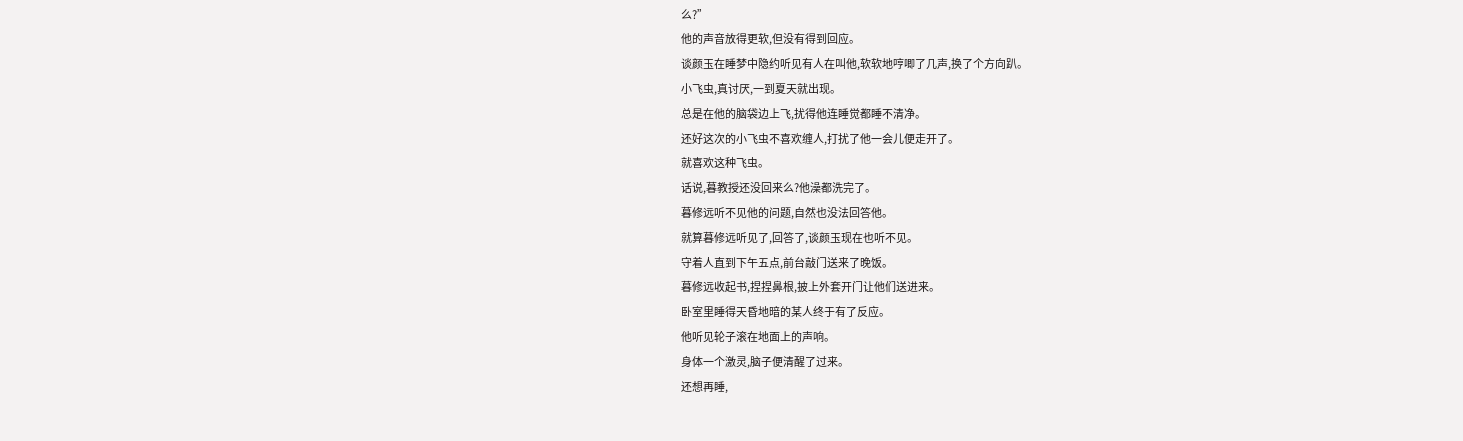么?”
他的声音放得更软,但没有得到回应。
谈颜玉在睡梦中隐约听见有人在叫他,软软地哼唧了几声,换了个方向趴。
小飞虫,真讨厌,一到夏天就出现。
总是在他的脑袋边上飞,扰得他连睡觉都睡不清净。
还好这次的小飞虫不喜欢缠人,打扰了他一会儿便走开了。
就喜欢这种飞虫。
话说,暮教授还没回来么?他澡都洗完了。
暮修远听不见他的问题,自然也没法回答他。
就算暮修远听见了,回答了,谈颜玉现在也听不见。
守着人直到下午五点,前台敲门送来了晚饭。
暮修远收起书,捏捏鼻根,披上外套开门让他们送进来。
卧室里睡得天昏地暗的某人终于有了反应。
他听见轮子滚在地面上的声响。
身体一个激灵,脑子便清醒了过来。
还想再睡,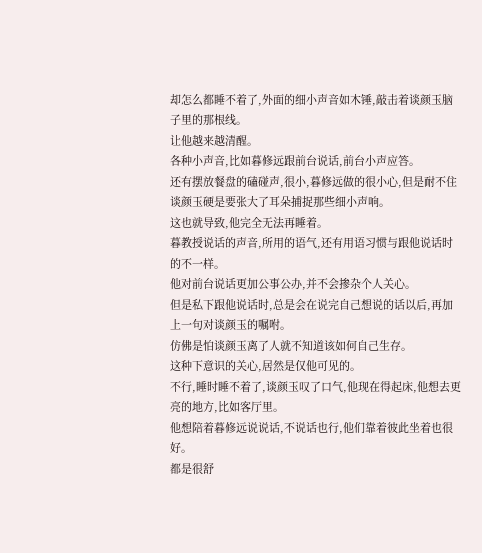却怎么都睡不着了,外面的细小声音如木锤,敲击着谈颜玉脑子里的那根线。
让他越来越清醒。
各种小声音,比如暮修远跟前台说话,前台小声应答。
还有摆放餐盘的磕碰声,很小,暮修远做的很小心,但是耐不住谈颜玉硬是要张大了耳朵捕捉那些细小声响。
这也就导致,他完全无法再睡着。
暮教授说话的声音,所用的语气,还有用语习惯与跟他说话时的不一样。
他对前台说话更加公事公办,并不会掺杂个人关心。
但是私下跟他说话时,总是会在说完自己想说的话以后,再加上一句对谈颜玉的嘱咐。
仿佛是怕谈颜玉离了人就不知道该如何自己生存。
这种下意识的关心,居然是仅他可见的。
不行,睡时睡不着了,谈颜玉叹了口气,他现在得起床,他想去更亮的地方,比如客厅里。
他想陪着暮修远说说话,不说话也行,他们靠着彼此坐着也很好。
都是很舒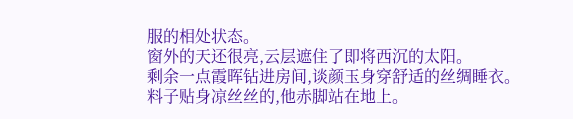服的相处状态。
窗外的天还很亮,云层遮住了即将西沉的太阳。
剩余一点霞晖钻进房间,谈颜玉身穿舒适的丝绸睡衣。
料子贴身凉丝丝的,他赤脚站在地上。